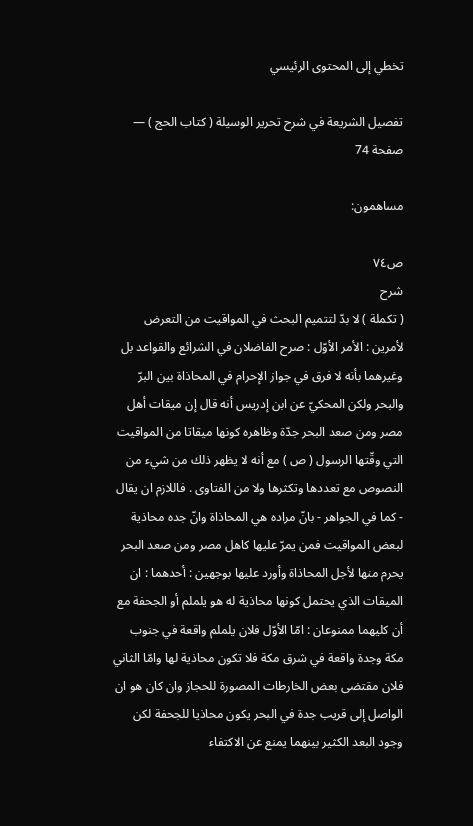تخطي إلى المحتوى الرئيسي

تفصيل الشريعة في شرح تحرير الوسيلة ( كتاب الحج ) — صفحة 74

مساهمون:

ص٧٤
شرح
( تكملة ) لا بدّ لتتميم البحث في المواقيت من التعرض لأمرين : الأمر الأوّل : صرح الفاضلان في الشرائع والقواعد بل وغيرهما بأنه لا فرق في جواز الإحرام في المحاذاة بين البرّ والبحر ولكن المحكيّ عن ابن إدريس أنه قال إن ميقات أهل مصر ومن صعد البحر جدّة وظاهره كونها ميقاتا من المواقيت التي وقّتها الرسول ( ص ) مع أنه لا يظهر ذلك من شيء من النصوص مع تعددها وتكثرها ولا من الفتاوى . فاللازم ان يقال - كما في الجواهر - بانّ مراده هي المحاذاة وانّ جده محاذية لبعض المواقيت فمن يمرّ عليها كاهل مصر ومن صعد البحر يحرم منها لأجل المحاذاة وأورد عليها بوجهين : أحدهما : ان الميقات الذي يحتمل كونها محاذية له هو يلملم أو الجحفة مع أن كليهما ممنوعان : امّا الأوّل فلان يلملم واقعة في جنوب مكة وجدة واقعة في شرق مكة فلا تكون محاذية لها وامّا الثاني فلان مقتضى بعض الخارطات المصورة للحجاز وان كان هو ان الواصل إلى قريب جدة في البحر يكون محاذيا للجحفة لكن وجود البعد الكثير بينهما يمنع عن الاكتفاء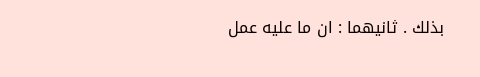بذلك . ثانيهما : ان ما عليه عمل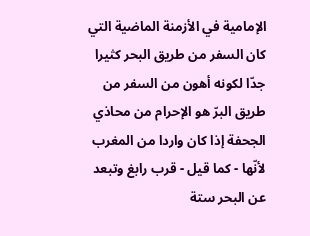الإمامية في الأزمنة الماضية التي كان السفر من طريق البحر كثيرا جدّا لكونه أهون من السفر من طريق البرّ هو الإحرام من محاذي الجحفة إذا كان واردا من المغرب لأنّها - كما قيل - قرب رابغ وتبعد عن البحر ستة